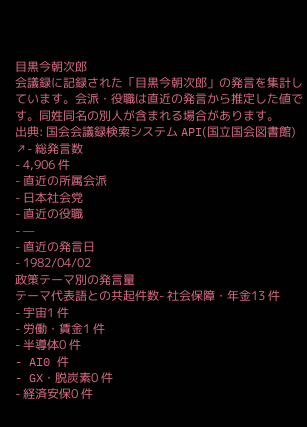目黒今朝次郎
会議録に記録された「目黒今朝次郎」の発言を集計しています。会派・役職は直近の発言から推定した値です。同姓同名の別人が含まれる場合があります。
出典: 国会会議録検索システム API(国立国会図書館) ↗- 総発言数
- 4,906 件
- 直近の所属会派
- 日本社会党
- 直近の役職
- —
- 直近の発言日
- 1982/04/02
政策テーマ別の発言量
テーマ代表語との共起件数- 社会保障・年金13 件
- 宇宙1 件
- 労働・賃金1 件
- 半導体0 件
- AI0 件
- GX・脱炭素0 件
- 経済安保0 件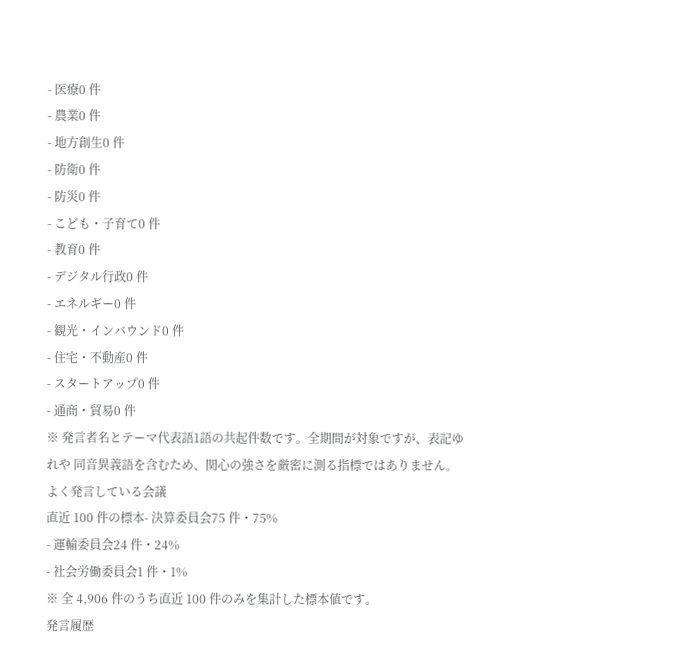- 医療0 件
- 農業0 件
- 地方創生0 件
- 防衛0 件
- 防災0 件
- こども・子育て0 件
- 教育0 件
- デジタル行政0 件
- エネルギー0 件
- 観光・インバウンド0 件
- 住宅・不動産0 件
- スタートアップ0 件
- 通商・貿易0 件
※ 発言者名とテーマ代表語1語の共起件数です。全期間が対象ですが、表記ゆれや 同音異義語を含むため、関心の強さを厳密に測る指標ではありません。
よく発言している会議
直近 100 件の標本- 決算委員会75 件・75%
- 運輸委員会24 件・24%
- 社会労働委員会1 件・1%
※ 全 4,906 件のうち直近 100 件のみを集計した標本値です。
発言履歴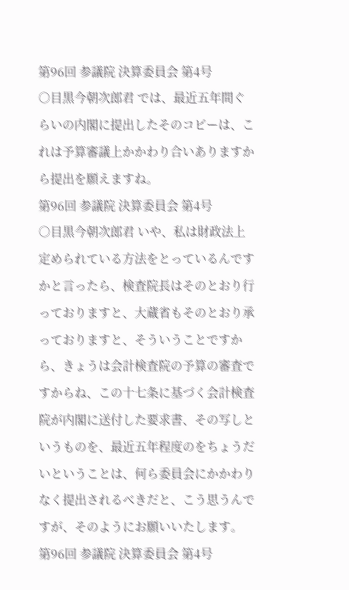第96回 参議院 決算委員会 第4号
○目黒今朝次郎君 では、最近五年間ぐらいの内閣に提出したそのコピーは、これは予算審議上かかわり合いありますから提出を願えますね。
第96回 参議院 決算委員会 第4号
○目黒今朝次郎君 いや、私は財政法上定められている方法をとっているんですかと言ったら、検査院長はそのとおり行っておりますと、大蔵省もそのとおり承っておりますと、そういうことですから、きょうは会計検査院の予算の審査ですからね、この十七条に基づく会計検査院が内閣に送付した要求書、その写しというものを、最近五年程度のをちょうだいということは、何ら委員会にかかわりなく提出されるべきだと、こう思うんですが、そのようにお願いいたします。
第96回 参議院 決算委員会 第4号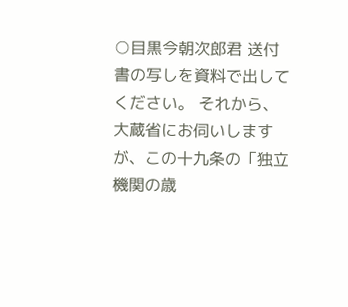○目黒今朝次郎君 送付書の写しを資料で出してください。 それから、大蔵省にお伺いしますが、この十九条の「独立機関の歳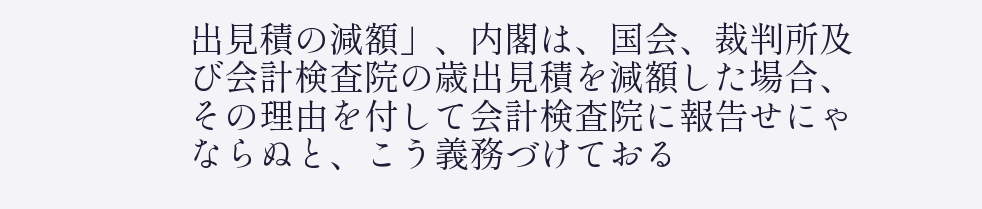出見積の減額」、内閣は、国会、裁判所及び会計検査院の歳出見積を減額した場合、その理由を付して会計検査院に報告せにゃならぬと、こう義務づけておる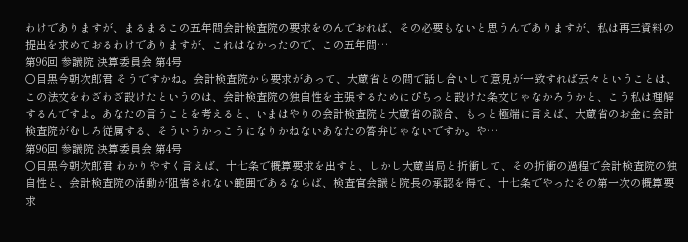わけでありますが、まるまるこの五年間会計検査院の要求をのんでおれば、その必要もないと思うんでありますが、私は再三資料の提出を求めておるわけでありますが、これはなかったので、この五年間…
第96回 参議院 決算委員会 第4号
○目黒今朝次郎君 そうですかね。会計検査院から要求があって、大蔵省との間で話し合いして意見が一致すれば云々ということは、この法文をわざわざ設けたというのは、会計検査院の独自性を主張するためにぴちっと設けた条文じゃなかろうかと、こう私は理解するんですよ。あなたの言うことを考えると、いまはやりの会計検査院と大蔵省の談合、もっと極端に言えば、大蔵省のお金に会計検査院がむしろ従属する、そういうかっこうになりかねないあなたの答弁じゃないですか。や…
第96回 参議院 決算委員会 第4号
○目黒今朝次郎君 わかりやすく言えば、十七条で概算要求を出すと、しかし大蔵当局と折衝して、その折衝の過程で会計検査院の独自性と、会計検査院の活動が阻害されない範囲であるならば、検査官会議と院長の承認を得て、十七条でやったその第一次の概算要求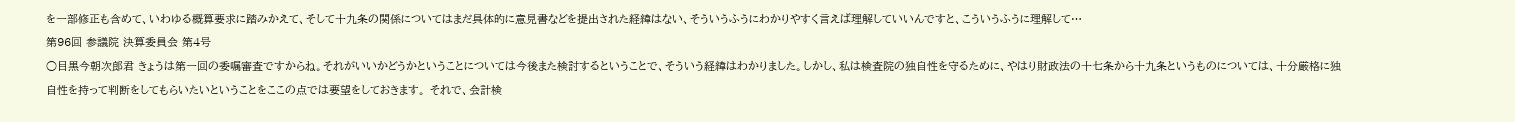を一部修正も含めて、いわゆる概算要求に踏みかえて、そして十九条の関係についてはまだ具体的に意見書などを提出された経緯はない、そういうふうにわかりやすく言えば理解していいんですと、こういうふうに理解して…
第96回 参議院 決算委員会 第4号
○目黒今朝次郎君 きょうは第一回の委嘱審査ですからね。それがいいかどうかということについては今後また検討するということで、そういう経緯はわかりました。しかし、私は検査院の独自性を守るために、やはり財政法の十七条から十九条というものについては、十分厳格に独自性を持って判断をしてもらいたいということをここの点では要望をしておきます。 それで、会計検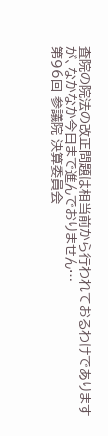査院の院法の改正問題は相当前から行われておるわけでありますが、なかなか今日まで進んでおりません…
第96回 参議院 決算委員会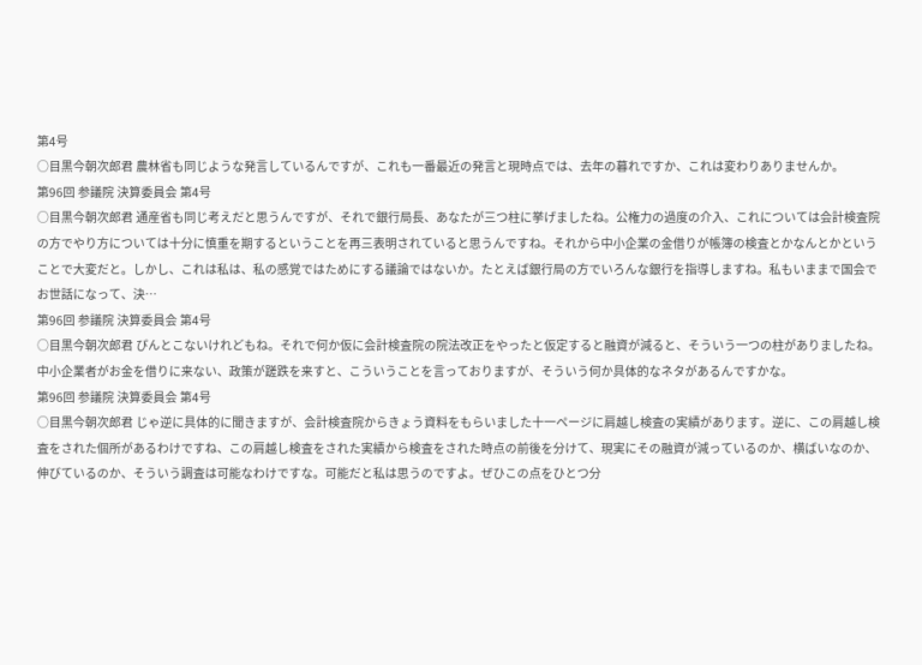第4号
○目黒今朝次郎君 農林省も同じような発言しているんですが、これも一番最近の発言と現時点では、去年の暮れですか、これは変わりありませんか。
第96回 参議院 決算委員会 第4号
○目黒今朝次郎君 通産省も同じ考えだと思うんですが、それで銀行局長、あなたが三つ柱に挙げましたね。公権力の過度の介入、これについては会計検査院の方でやり方については十分に慎重を期するということを再三表明されていると思うんですね。それから中小企業の金借りが帳簿の検査とかなんとかということで大変だと。しかし、これは私は、私の感覚ではためにする議論ではないか。たとえば銀行局の方でいろんな銀行を指導しますね。私もいままで国会でお世話になって、決…
第96回 参議院 決算委員会 第4号
○目黒今朝次郎君 ぴんとこないけれどもね。それで何か仮に会計検査院の院法改正をやったと仮定すると融資が減ると、そういう一つの柱がありましたね。中小企業者がお金を借りに来ない、政策が蹉跌を来すと、こういうことを言っておりますが、そういう何か具体的なネタがあるんですかな。
第96回 参議院 決算委員会 第4号
○目黒今朝次郎君 じゃ逆に具体的に聞きますが、会計検査院からきょう資料をもらいました十一ページに肩越し検査の実績があります。逆に、この肩越し検査をされた個所があるわけですね、この肩越し検査をされた実績から検査をされた時点の前後を分けて、現実にその融資が減っているのか、横ばいなのか、伸びているのか、そういう調査は可能なわけですな。可能だと私は思うのですよ。ぜひこの点をひとつ分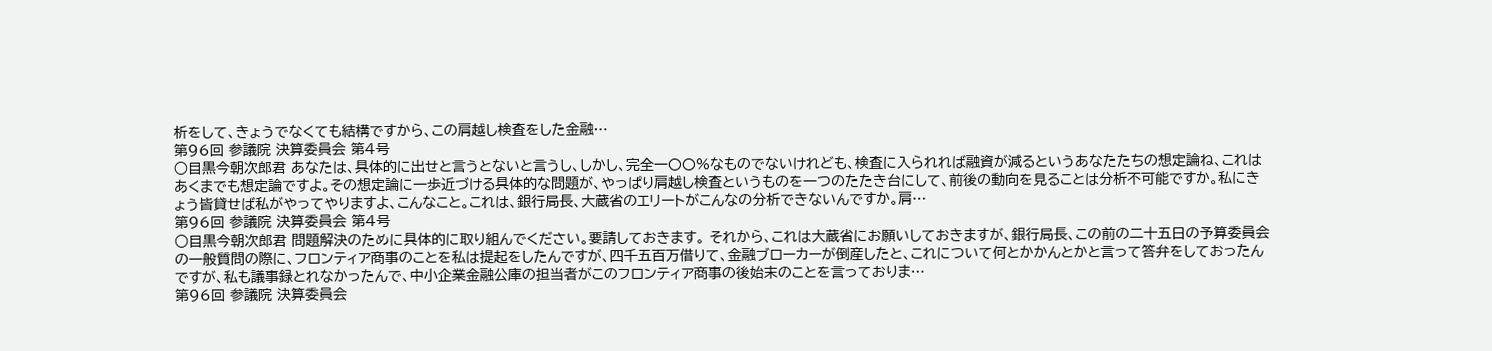析をして、きょうでなくても結構ですから、この肩越し検査をした金融…
第96回 参議院 決算委員会 第4号
○目黒今朝次郎君 あなたは、具体的に出せと言うとないと言うし、しかし、完全一〇〇%なものでないけれども、検査に入られれば融資が減るというあなたたちの想定論ね、これはあくまでも想定論ですよ。その想定論に一歩近づける具体的な問題が、やっぱり肩越し検査というものを一つのたたき台にして、前後の動向を見ることは分析不可能ですか。私にきょう皆貸せば私がやってやりますよ、こんなこと。これは、銀行局長、大蔵省のエリートがこんなの分析できないんですか。肩…
第96回 参議院 決算委員会 第4号
○目黒今朝次郎君 問題解決のために具体的に取り組んでください。要請しておきます。 それから、これは大蔵省にお願いしておきますが、銀行局長、この前の二十五日の予算委員会の一般質問の際に、フロンティア商事のことを私は提起をしたんですが、四千五百万借りて、金融ブローカーが倒産したと、これについて何とかかんとかと言って答弁をしておったんですが、私も議事録とれなかったんで、中小企業金融公庫の担当者がこのフロンティア商事の後始末のことを言っておりま…
第96回 参議院 決算委員会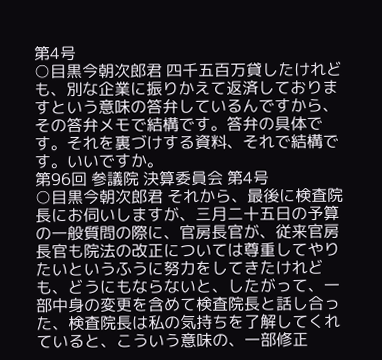第4号
○目黒今朝次郎君 四千五百万貸したけれども、別な企業に振りかえて返済しておりますという意味の答弁しているんですから、その答弁メモで結構です。答弁の具体です。それを裏づけする資料、それで結構です。いいですか。
第96回 参議院 決算委員会 第4号
○目黒今朝次郎君 それから、最後に検査院長にお伺いしますが、三月二十五日の予算の一般質問の際に、官房長官が、従来官房長官も院法の改正については尊重してやりたいというふうに努力をしてきたけれども、どうにもならないと、したがって、一部中身の変更を含めて検査院長と話し合った、検査院長は私の気持ちを了解してくれていると、こういう意味の、一部修正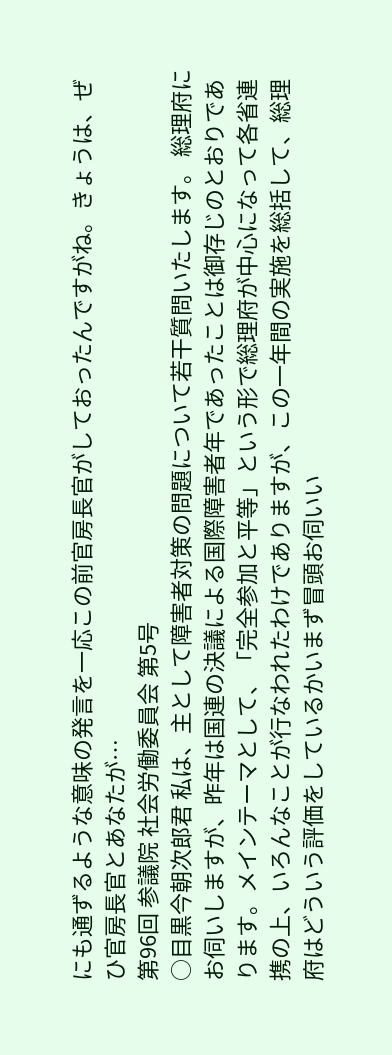にも通ずるような意味の発言を一応この前官房長官がしておったんですがね。きょうは、ぜひ官房長官とあなたが…
第96回 参議院 社会労働委員会 第5号
○目黒今朝次郎君 私は、主として障害者対策の問題について若干質問いたします。 総理府にお伺いしますが、昨年は国連の決議による国際障害者年であったことは御存じのとおりであります。メインテーマとして、「完全参加と平等」という形で総理府が中心になって各省連携の上、いろんなことが行なわれたわけでありますが、この一年間の実施を総括して、総理府はどういう評価をしているかいまず冒頭お伺いい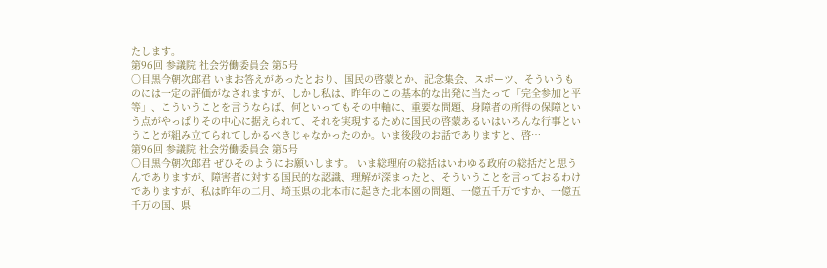たします。
第96回 参議院 社会労働委員会 第5号
○目黒今朝次郎君 いまお答えがあったとおり、国民の啓蒙とか、記念集会、スポーツ、そういうものには一定の評価がなされますが、しかし私は、昨年のこの基本的な出発に当たって「完全参加と平等」、こういうことを言うならば、何といってもその中軸に、重要な問題、身障者の所得の保障という点がやっぱりその中心に据えられて、それを実現するために国民の啓蒙あるいはいろんな行事ということが組み立てられてしかるべきじゃなかったのか。いま後段のお話でありますと、啓…
第96回 参議院 社会労働委員会 第5号
○目黒今朝次郎君 ぜひそのようにお願いします。 いま総理府の総括はいわゆる政府の総括だと思うんでありますが、障害者に対する国民的な認識、理解が深まったと、そういうことを言っておるわけでありますが、私は昨年の二月、埼玉県の北本市に起きた北本園の問題、一億五千万ですか、一億五千万の国、県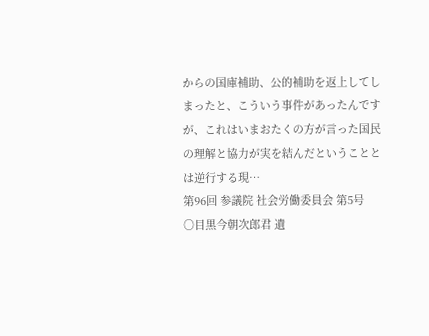からの国庫補助、公的補助を返上してしまったと、こういう事件があったんですが、これはいまおたくの方が言った国民の理解と協力が実を結んだということとは逆行する現…
第96回 参議院 社会労働委員会 第5号
○目黒今朝次郎君 遺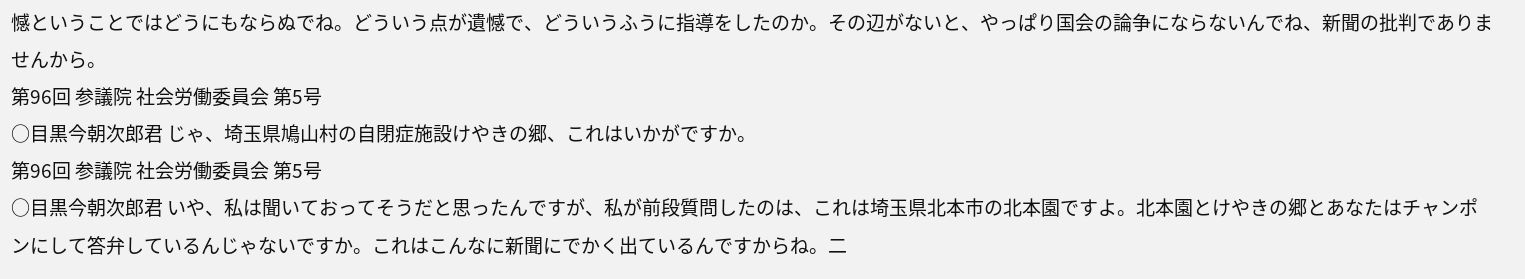憾ということではどうにもならぬでね。どういう点が遺憾で、どういうふうに指導をしたのか。その辺がないと、やっぱり国会の論争にならないんでね、新聞の批判でありませんから。
第96回 参議院 社会労働委員会 第5号
○目黒今朝次郎君 じゃ、埼玉県鳩山村の自閉症施設けやきの郷、これはいかがですか。
第96回 参議院 社会労働委員会 第5号
○目黒今朝次郎君 いや、私は聞いておってそうだと思ったんですが、私が前段質問したのは、これは埼玉県北本市の北本園ですよ。北本園とけやきの郷とあなたはチャンポンにして答弁しているんじゃないですか。これはこんなに新聞にでかく出ているんですからね。二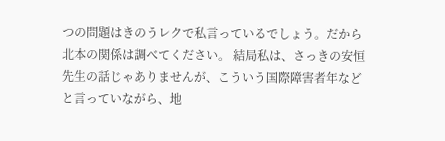つの問題はきのうレクで私言っているでしょう。だから北本の関係は調べてください。 結局私は、さっきの安恒先生の話じゃありませんが、こういう国際障害者年などと言っていながら、地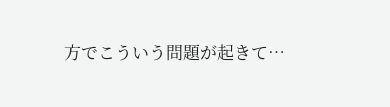方でこういう問題が起きて…